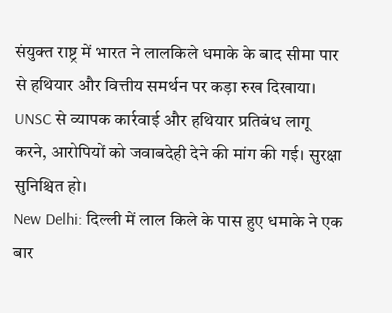संयुक्त राष्ट्र में भारत ने लालकिले धमाके के बाद सीमा पार से हथियार और वित्तीय समर्थन पर कड़ा रुख दिखाया। UNSC से व्यापक कार्रवाई और हथियार प्रतिबंध लागू करने, आरोपियों को जवाबदेही देने की मांग की गई। सुरक्षा सुनिश्चित हो।
New Delhi: दिल्ली में लाल किले के पास हुए धमाके ने एक बार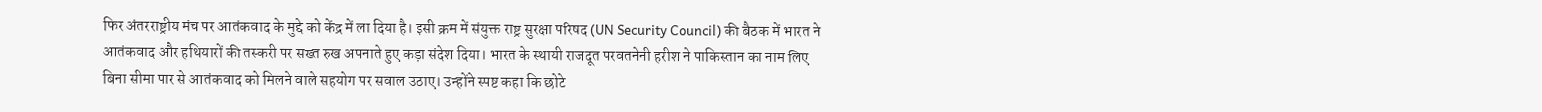फिर अंतरराष्ट्रीय मंच पर आतंकवाद के मुद्दे को केंद्र में ला दिया है। इसी क्रम में संयुक्त राष्ट्र सुरक्षा परिषद (UN Security Council) की बैठक में भारत ने आतंकवाद और हथियारों की तस्करी पर सख्त रुख अपनाते हुए कड़ा संदेश दिया। भारत के स्थायी राजदूत परवतनेनी हरीश ने पाकिस्तान का नाम लिए बिना सीमा पार से आतंकवाद को मिलने वाले सहयोग पर सवाल उठाए। उन्होंने स्पष्ट कहा कि छोटे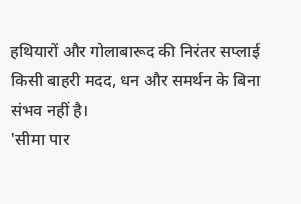हथियारों और गोलाबारूद की निरंतर सप्लाई किसी बाहरी मदद, धन और समर्थन के बिना संभव नहीं है।
'सीमा पार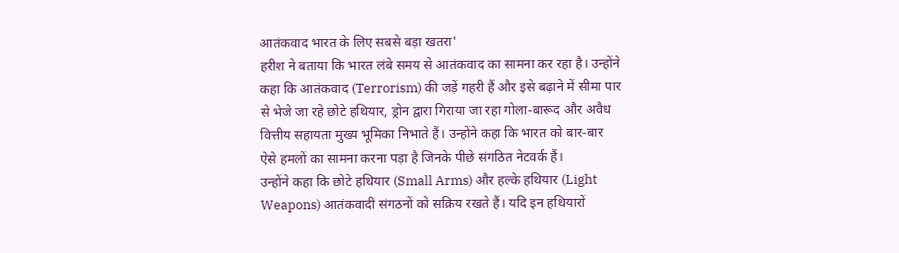आतंकवाद भारत के लिए सबसे बड़ा खतरा'
हरीश ने बताया कि भारत लंबे समय से आतंकवाद का सामना कर रहा है। उन्होंने कहा कि आतंकवाद (Terrorism) की जड़ें गहरी हैं और इसे बढ़ाने में सीमा पार से भेजे जा रहे छोटे हथियार, ड्रोन द्वारा गिराया जा रहा गोला-बारूद और अवैध वित्तीय सहायता मुख्य भूमिका निभाते हैं। उन्होंने कहा कि भारत को बार-बार ऐसे हमलों का सामना करना पड़ा है जिनके पीछे संगठित नेटवर्क हैं।
उन्होंने कहा कि छोटे हथियार (Small Arms) और हल्के हथियार (Light Weapons) आतंकवादी संगठनों को सक्रिय रखते हैं। यदि इन हथियारों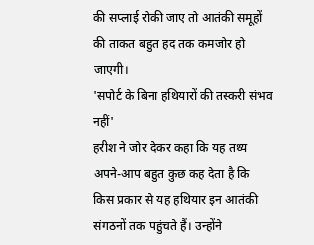की सप्लाई रोकी जाए तो आतंकी समूहों की ताकत बहुत हद तक कमजोर हो जाएगी।
'सपोर्ट के बिना हथियारों की तस्करी संभव नहीं'
हरीश ने जोर देकर कहा कि यह तथ्य अपने-आप बहुत कुछ कह देता है कि किस प्रकार से यह हथियार इन आतंकी संगठनों तक पहुंचते हैं। उन्होंने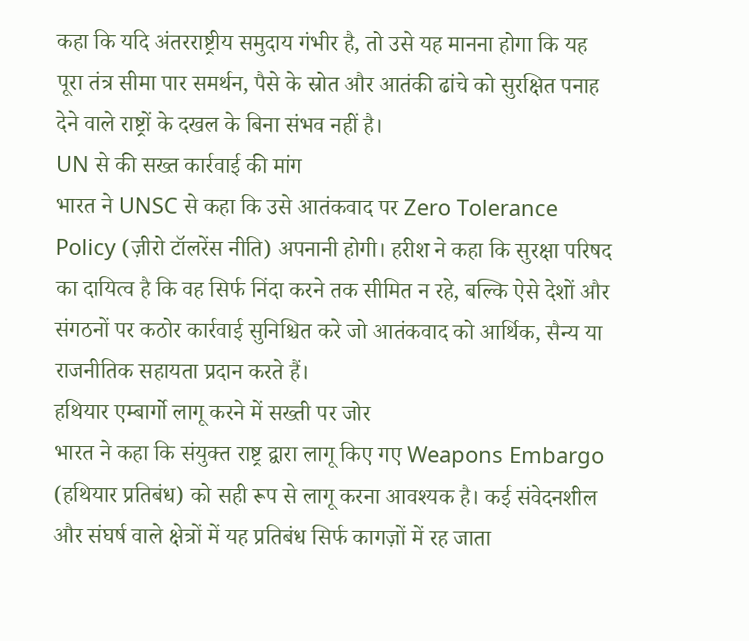कहा कि यदि अंतरराष्ट्रीय समुदाय गंभीर है, तो उसे यह मानना होगा कि यह पूरा तंत्र सीमा पार समर्थन, पैसे के स्रोत और आतंकी ढांचे को सुरक्षित पनाह देने वाले राष्ट्रों के दखल के बिना संभव नहीं है।
UN से की सख्त कार्रवाई की मांग
भारत ने UNSC से कहा कि उसे आतंकवाद पर Zero Tolerance Policy (ज़ीरो टॉलरेंस नीति) अपनानी होगी। हरीश ने कहा कि सुरक्षा परिषद का दायित्व है कि वह सिर्फ निंदा करने तक सीमित न रहे, बल्कि ऐसे देशों और संगठनों पर कठोर कार्रवाई सुनिश्चित करे जो आतंकवाद को आर्थिक, सैन्य या राजनीतिक सहायता प्रदान करते हैं।
हथियार एम्बार्गो लागू करने में सख्ती पर जोर
भारत ने कहा कि संयुक्त राष्ट्र द्वारा लागू किए गए Weapons Embargo (हथियार प्रतिबंध) को सही रूप से लागू करना आवश्यक है। कई संवेदनशील और संघर्ष वाले क्षेत्रों में यह प्रतिबंध सिर्फ कागज़ों में रह जाता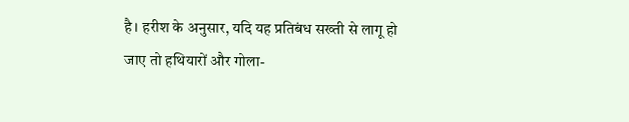है। हरीश के अनुसार, यदि यह प्रतिबंध सख्ती से लागू हो जाए तो हथियारों और गोला-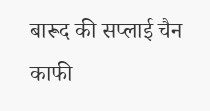बारूद की सप्लाई चैन काफी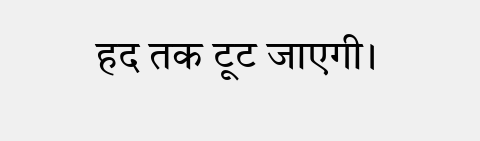हद तक टूट जाएगी।